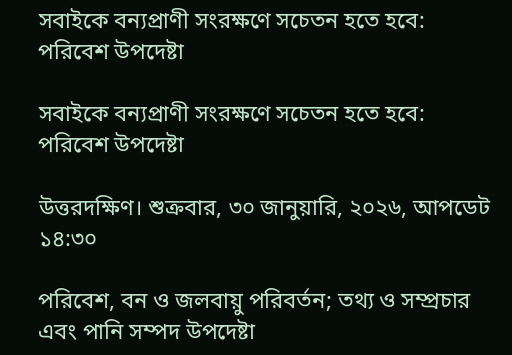সবাইকে বন্যপ্রাণী সংরক্ষণে সচেতন হতে হবে: পরিবেশ উপদেষ্টা

সবাইকে বন্যপ্রাণী সংরক্ষণে সচেতন হতে হবে: পরিবেশ উপদেষ্টা

উত্তরদক্ষিণ। শুক্রবার, ৩০ জানুয়ারি, ২০২৬, আপডেট ১৪:৩০

পরিবেশ, বন ও জলবায়ু পরিবর্তন; তথ্য ও সম্প্রচার এবং পানি সম্পদ উপদেষ্টা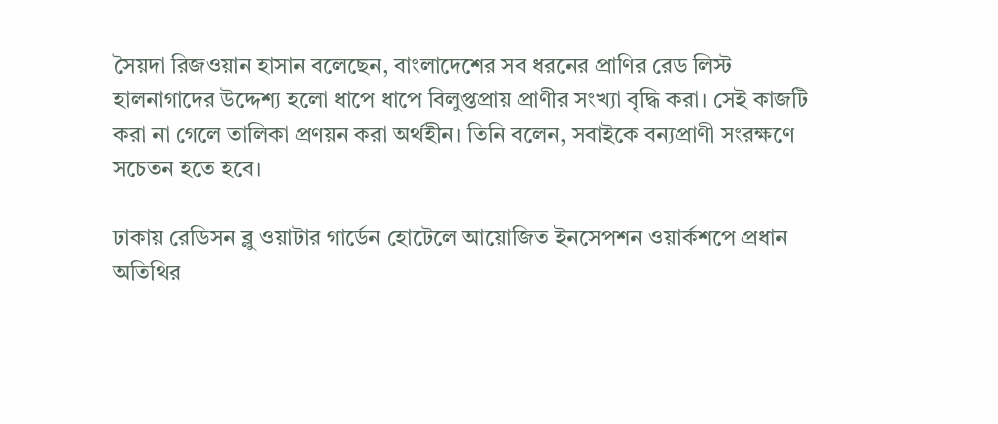সৈয়দা রিজওয়ান হাসান বলেছেন, বাংলাদেশের সব ধরনের প্রাণির রেড লিস্ট হালনাগাদের উদ্দেশ্য হলো ধাপে ধাপে বিলুপ্তপ্রায় প্রাণীর সংখ্যা বৃদ্ধি করা। সেই কাজটি করা না গেলে তালিকা প্রণয়ন করা অর্থহীন। তিনি বলেন, সবাইকে বন্যপ্রাণী সংরক্ষণে সচেতন হতে হবে।

ঢাকায় রেডিসন ব্লু ওয়াটার গার্ডেন হোটেলে আয়োজিত ইনসেপশন ওয়ার্কশপে প্রধান অতিথির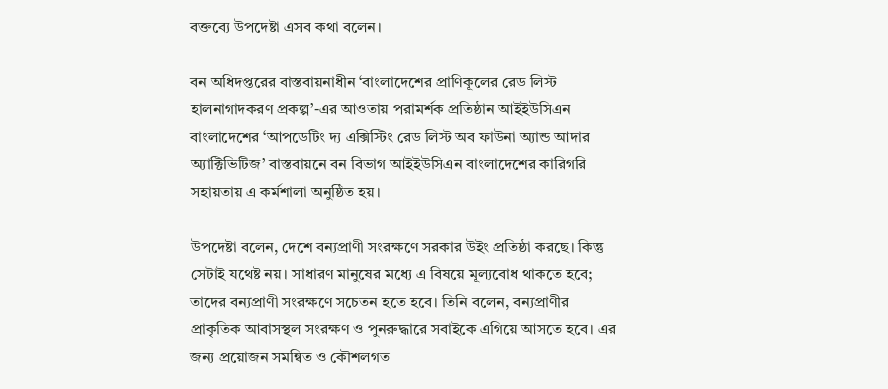বক্তব্যে উপদেষ্টা এসব কথা বলেন।

বন অধিদপ্তরের বাস্তবায়নাধীন ‘বাংলাদেশের প্রাণিকূলের রেড লিস্ট হালনাগাদকরণ প্রকল্প’-এর আওতায় পরামর্শক প্রতিষ্ঠান আইইউসিএন বাংলাদেশের ‘আপডেটিং দ্য এক্সিস্টিং রেড লিস্ট অব ফাউনা অ্যান্ড আদার অ্যাক্টিভিটিজ’ বাস্তবায়নে বন বিভাগ আইইউসিএন বাংলাদেশের কারিগরি সহায়তায় এ কর্মশালা অনুষ্ঠিত হয়।

উপদেষ্টা বলেন, দেশে বন্যপ্রাণী সংরক্ষণে সরকার উইং প্রতিষ্ঠা করছে। কিন্তু সেটাই যথেষ্ট নয়। সাধারণ মানুষের মধ্যে এ বিষয়ে মূল্যবোধ থাকতে হবে; তাদের বন্যপ্রাণী সংরক্ষণে সচেতন হতে হবে। তিনি বলেন, বন্যপ্রাণীর প্রাকৃতিক আবাসস্থল সংরক্ষণ ও পুনরুদ্ধারে সবাইকে এগিয়ে আসতে হবে। এর জন্য প্রয়োজন সমন্বিত ও কৌশলগত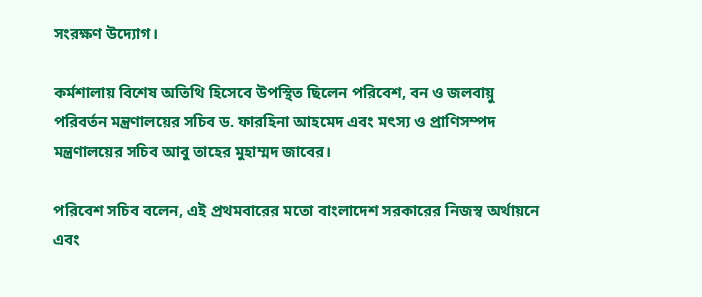সংরক্ষণ উদ্যোগ।

কর্মশালায় বিশেষ অতিথি হিসেবে উপস্থিত ছিলেন পরিবেশ, বন ও জলবায়ু পরিবর্তন মন্ত্রণালয়ের সচিব ড. ফারহিনা আহমেদ এবং মৎস্য ও প্রাণিসম্পদ মন্ত্রণালয়ের সচিব আবু তাহের মুহাম্মদ জাবের।

পরিবেশ সচিব বলেন, এই প্রথমবারের মতো বাংলাদেশ সরকারের নিজস্ব অর্থায়নে এবং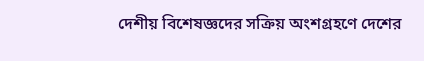দেশীয় বিশেষজ্ঞদের সক্রিয় অংশগ্রহণে দেশের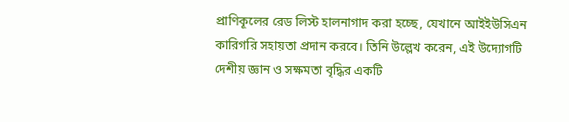প্রাণিকূলের রেড লিস্ট হালনাগাদ করা হচ্ছে, যেখানে আইইউসিএন কারিগরি সহায়তা প্রদান করবে। তিনি উল্লেখ করেন, এই উদ্যোগটি দেশীয় জ্ঞান ও সক্ষমতা বৃদ্ধির একটি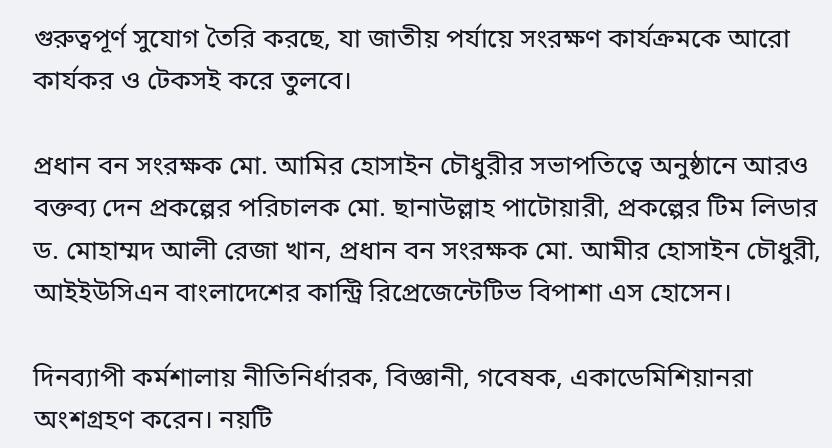গুরুত্বপূর্ণ সুযোগ তৈরি করছে, যা জাতীয় পর্যায়ে সংরক্ষণ কার্যক্রমকে আরো কার্যকর ও টেকসই করে তুলবে।

প্রধান বন সংরক্ষক মো. আমির হোসাইন চৌধুরীর সভাপতিত্বে অনুষ্ঠানে আরও বক্তব্য দেন প্রকল্পের পরিচালক মো. ছানাউল্লাহ পাটোয়ারী, প্রকল্পের টিম লিডার ড. মোহাম্মদ আলী রেজা খান, প্রধান বন সংরক্ষক মো. আমীর হোসাইন চৌধুরী, আইইউসিএন বাংলাদেশের কান্ট্রি রিপ্রেজেন্টেটিভ বিপাশা এস হোসেন।

দিনব্যাপী কর্মশালায় নীতিনির্ধারক, বিজ্ঞানী, গবেষক, একাডেমিশিয়ানরা অংশগ্রহণ করেন। নয়টি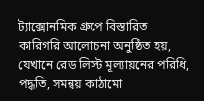ট্যাক্সোনমিক গ্রুপে বিস্তারিত কারিগরি আলোচনা অনুষ্ঠিত হয়, যেখানে রেড লিস্ট মূল্যায়নের পরিধি, পদ্ধতি, সমন্বয় কাঠামো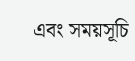এবং সময়সূচি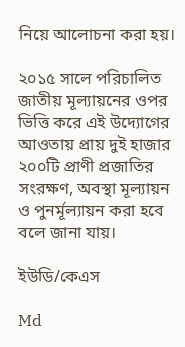নিয়ে আলোচনা করা হয়।

২০১৫ সালে পরিচালিত জাতীয় মূল্যায়নের ওপর ভিত্তি করে এই উদ্যোগের আওতায় প্রায় দুই হাজার ২০০টি প্রাণী প্রজাতির সংরক্ষণ, অবস্থা মূল্যায়ন ও পুনর্মূল্যায়ন করা হবে বলে জানা যায়।

ইউডি/কেএস

Md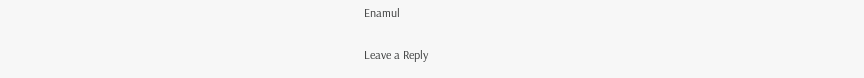Enamul

Leave a Reply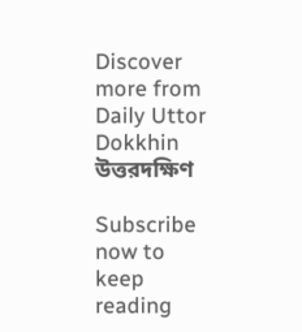Discover more from Daily Uttor Dokkhin উত্তরদক্ষিণ

Subscribe now to keep reading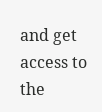and get access to the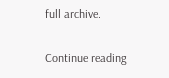full archive.

Continue reading